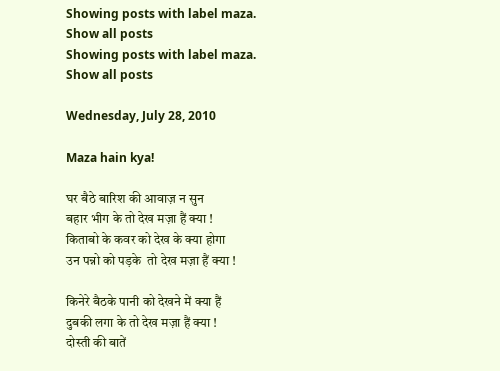Showing posts with label maza. Show all posts
Showing posts with label maza. Show all posts

Wednesday, July 28, 2010

Maza hain kya!

घर बैठे बारिश की आवाज़ न सुन
बहार भीग के तो देख मज़ा हैं क्या !
किताबो के कवर को देख के क्या होगा
उन पन्नो को पड़के  तो देख मज़ा हैं क्या !

किनेरे बैठके पानी को देखने में क्या हैं
दुबकी लगा के तो देख मज़ा हैं क्या !
दोस्ती की बातें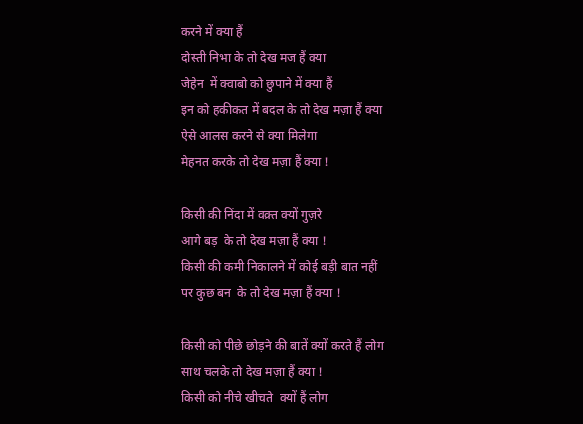करने में क्या हैं
दोस्ती निभा के तो देख मज हैं क्या
जेहेन  में क्वाबो को छुपाने में क्या हैं
इन को हकीकत में बदल के तो देख मज़ा हैं क्या
ऐसे आलस करने से क्या मिलेगा
मेहनत करके तो देख मज़ा हैं क्या !

किसी की निंदा में वक़्त क्यों गुज़रे
आगे बड़  के तो देख मज़ा हैं क्या !
किसी की कमी निकालने में कोई बड़ी बात नहीं
पर कुछ बन  के तो देख मज़ा हैं क्या !

किसी को पीछे छोड़ने की बातें क्यों करते हैं लोग
साथ चलके तो देख मज़ा हैं क्या !
किसी को नीचे खीचते  क्यों हैं लोग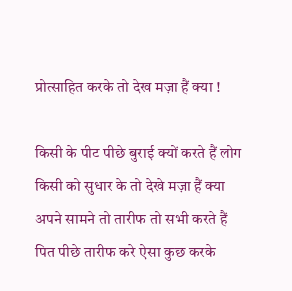प्रोत्साहित करके तो देख मज़ा हैं क्या !

किसी के पीट पीछे बुराई क्यों करते हैं लोग
किसी को सुधार के तो देखे मज़ा हैं क्या
अपने सामने तो तारीफ तो सभी करते हैं
पित पीछे तारीफ करे ऐसा कुछ करके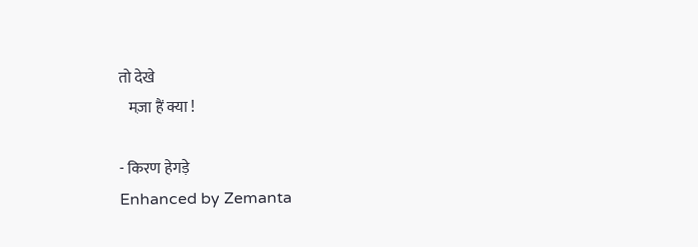तो देखे
   मज़ा हैं क्या !

- किरण हेगड़े
Enhanced by Zemanta